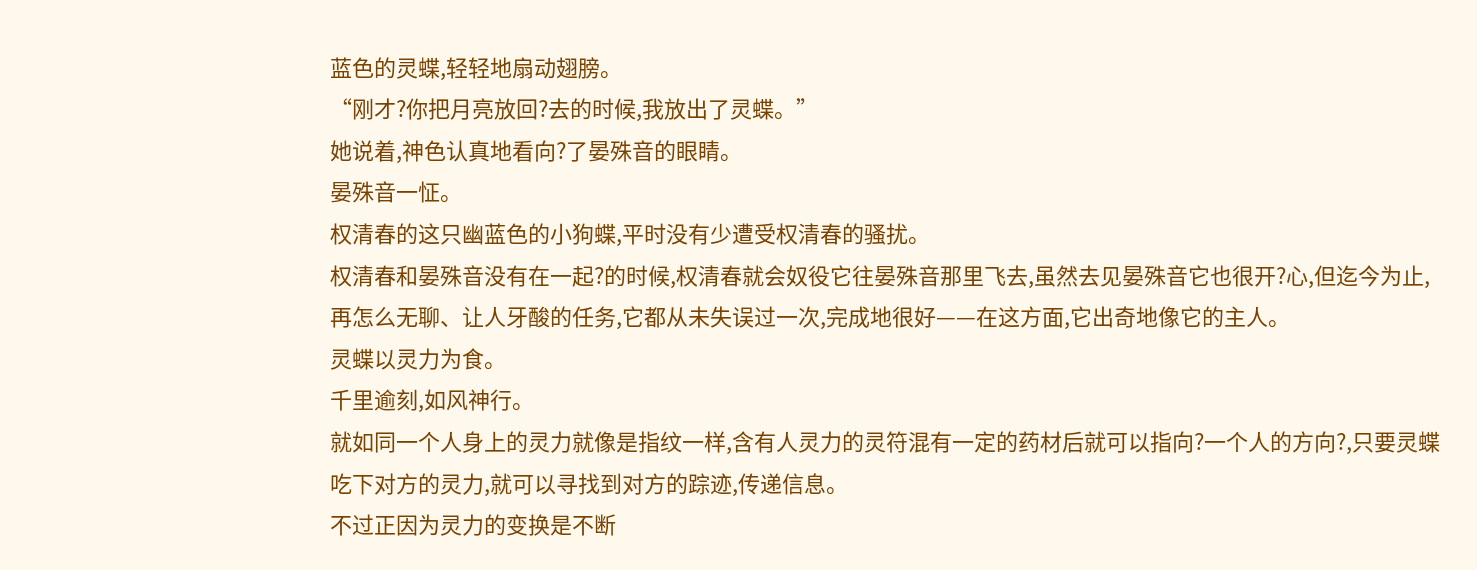蓝色的灵蝶,轻轻地扇动翅膀。
“刚才?你把月亮放回?去的时候,我放出了灵蝶。”
她说着,神色认真地看向?了晏殊音的眼睛。
晏殊音一怔。
权清春的这只幽蓝色的小狗蝶,平时没有少遭受权清春的骚扰。
权清春和晏殊音没有在一起?的时候,权清春就会奴役它往晏殊音那里飞去,虽然去见晏殊音它也很开?心,但迄今为止,再怎么无聊、让人牙酸的任务,它都从未失误过一次,完成地很好——在这方面,它出奇地像它的主人。
灵蝶以灵力为食。
千里逾刻,如风神行。
就如同一个人身上的灵力就像是指纹一样,含有人灵力的灵符混有一定的药材后就可以指向?一个人的方向?,只要灵蝶吃下对方的灵力,就可以寻找到对方的踪迹,传递信息。
不过正因为灵力的变换是不断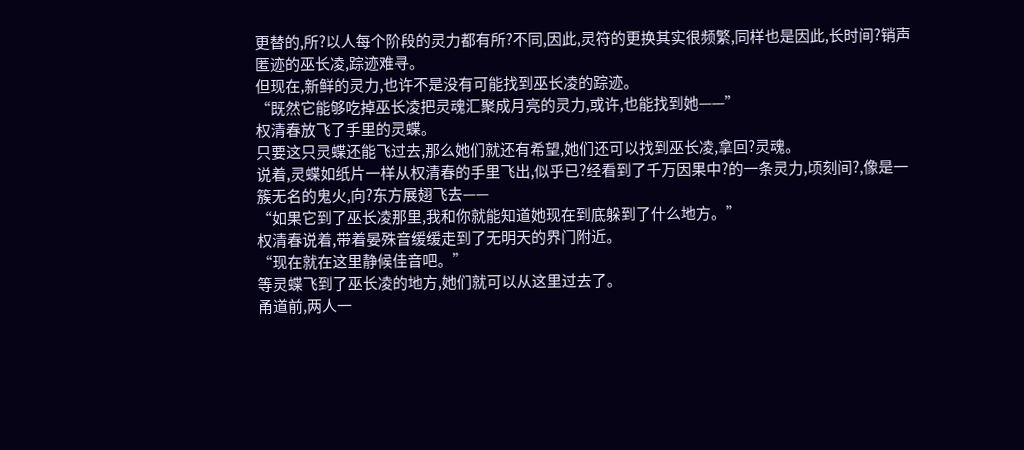更替的,所?以人每个阶段的灵力都有所?不同,因此,灵符的更换其实很频繁,同样也是因此,长时间?销声匿迹的巫长凌,踪迹难寻。
但现在,新鲜的灵力,也许不是没有可能找到巫长凌的踪迹。
“既然它能够吃掉巫长凌把灵魂汇聚成月亮的灵力,或许,也能找到她——”
权清春放飞了手里的灵蝶。
只要这只灵蝶还能飞过去,那么她们就还有希望,她们还可以找到巫长凌,拿回?灵魂。
说着,灵蝶如纸片一样从权清春的手里飞出,似乎已?经看到了千万因果中?的一条灵力,顷刻间?,像是一簇无名的鬼火,向?东方展翅飞去——
“如果它到了巫长凌那里,我和你就能知道她现在到底躲到了什么地方。”
权清春说着,带着晏殊音缓缓走到了无明天的界门附近。
“现在就在这里静候佳音吧。”
等灵蝶飞到了巫长凌的地方,她们就可以从这里过去了。
甬道前,两人一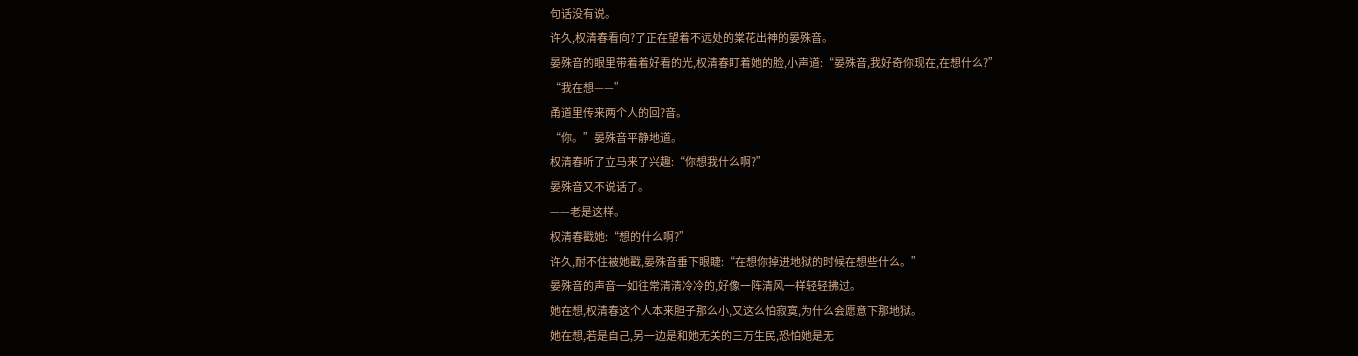句话没有说。
许久,权清春看向?了正在望着不远处的棠花出神的晏殊音。
晏殊音的眼里带着着好看的光,权清春盯着她的脸,小声道:“晏殊音,我好奇你现在,在想什么?”
“我在想——”
甬道里传来两个人的回?音。
“你。”晏殊音平静地道。
权清春听了立马来了兴趣:“你想我什么啊?”
晏殊音又不说话了。
——老是这样。
权清春戳她:“想的什么啊?”
许久,耐不住被她戳,晏殊音垂下眼睫:“在想你掉进地狱的时候在想些什么。”
晏殊音的声音一如往常清清冷冷的,好像一阵清风一样轻轻拂过。
她在想,权清春这个人本来胆子那么小,又这么怕寂寞,为什么会愿意下那地狱。
她在想,若是自己,另一边是和她无关的三万生民,恐怕她是无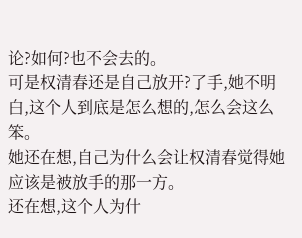论?如何?也不会去的。
可是权清春还是自己放开?了手,她不明白,这个人到底是怎么想的,怎么会这么笨。
她还在想,自己为什么会让权清春觉得她应该是被放手的那一方。
还在想,这个人为什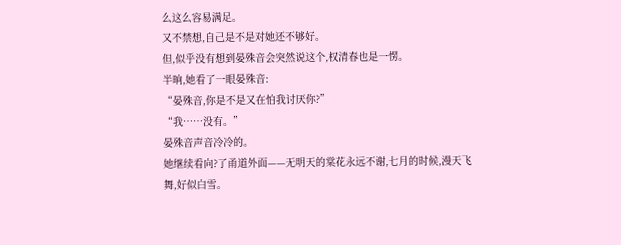么这么容易满足。
又不禁想,自己是不是对她还不够好。
但,似乎没有想到晏殊音会突然说这个,权清春也是一愣。
半晌,她看了一眼晏殊音:
“晏殊音,你是不是又在怕我讨厌你?”
“我……没有。”
晏殊音声音冷冷的。
她继续看向?了甬道外面——无明天的棠花永远不谢,七月的时候,漫天飞舞,好似白雪。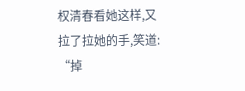权清春看她这样,又拉了拉她的手,笑道:
“掉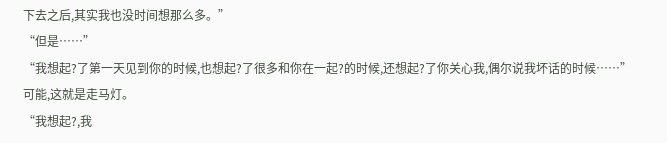下去之后,其实我也没时间想那么多。”
“但是……”
“我想起?了第一天见到你的时候,也想起?了很多和你在一起?的时候,还想起?了你关心我,偶尔说我坏话的时候……”
可能,这就是走马灯。
“我想起?,我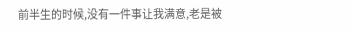前半生的时候,没有一件事让我满意,老是被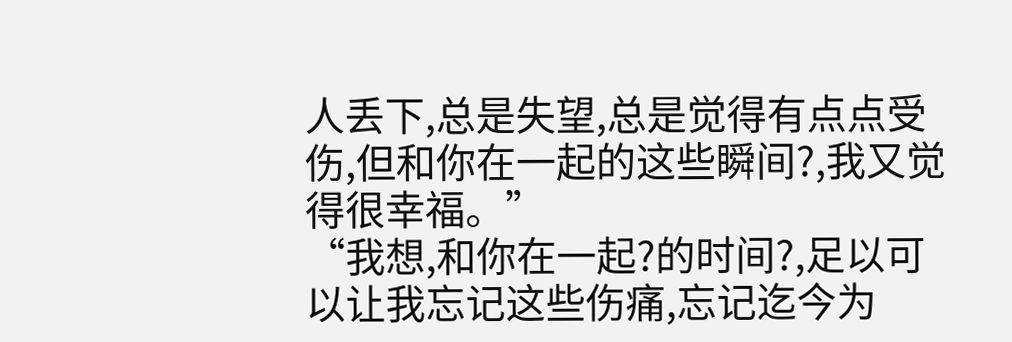人丢下,总是失望,总是觉得有点点受伤,但和你在一起的这些瞬间?,我又觉得很幸福。”
“我想,和你在一起?的时间?,足以可以让我忘记这些伤痛,忘记迄今为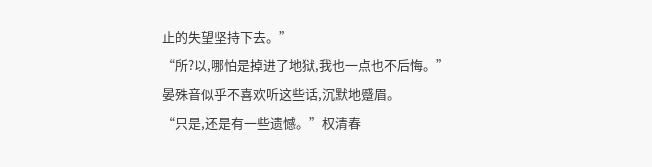止的失望坚持下去。”
“所?以,哪怕是掉进了地狱,我也一点也不后悔。”
晏殊音似乎不喜欢听这些话,沉默地蹙眉。
“只是,还是有一些遗憾。”权清春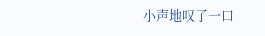小声地叹了一口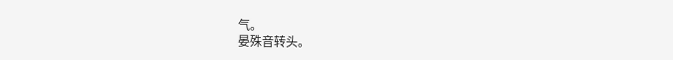气。
晏殊音转头。